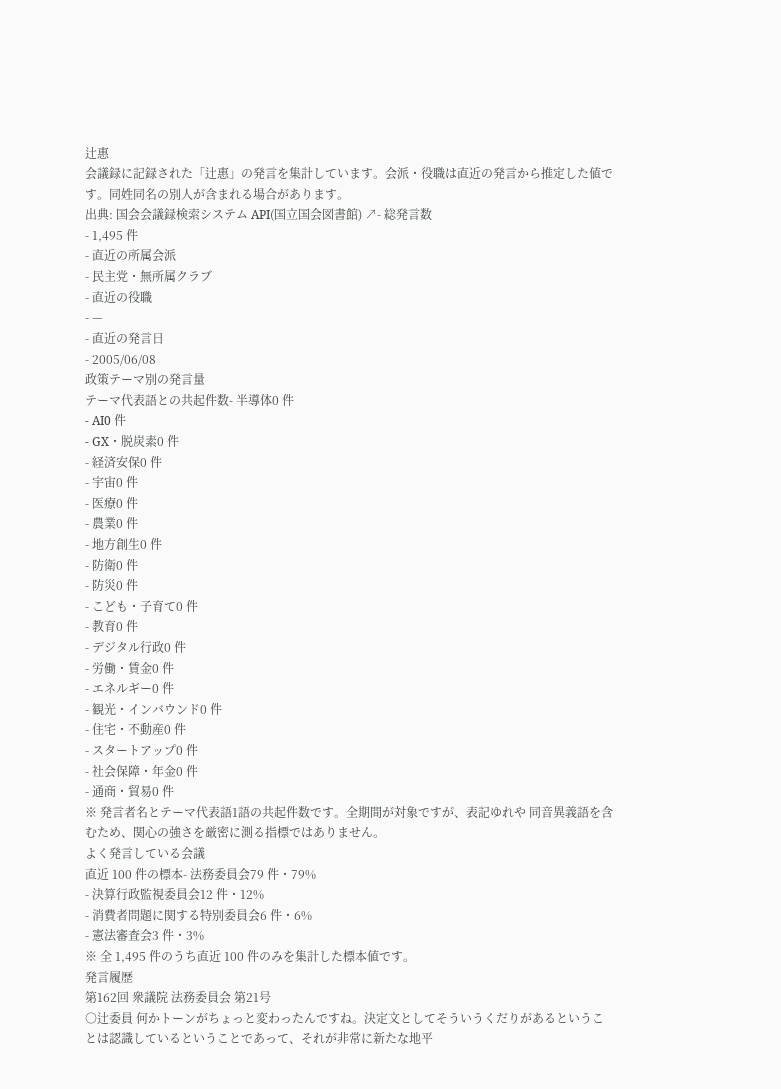辻惠
会議録に記録された「辻惠」の発言を集計しています。会派・役職は直近の発言から推定した値です。同姓同名の別人が含まれる場合があります。
出典: 国会会議録検索システム API(国立国会図書館) ↗- 総発言数
- 1,495 件
- 直近の所属会派
- 民主党・無所属クラブ
- 直近の役職
- —
- 直近の発言日
- 2005/06/08
政策テーマ別の発言量
テーマ代表語との共起件数- 半導体0 件
- AI0 件
- GX・脱炭素0 件
- 経済安保0 件
- 宇宙0 件
- 医療0 件
- 農業0 件
- 地方創生0 件
- 防衛0 件
- 防災0 件
- こども・子育て0 件
- 教育0 件
- デジタル行政0 件
- 労働・賃金0 件
- エネルギー0 件
- 観光・インバウンド0 件
- 住宅・不動産0 件
- スタートアップ0 件
- 社会保障・年金0 件
- 通商・貿易0 件
※ 発言者名とテーマ代表語1語の共起件数です。全期間が対象ですが、表記ゆれや 同音異義語を含むため、関心の強さを厳密に測る指標ではありません。
よく発言している会議
直近 100 件の標本- 法務委員会79 件・79%
- 決算行政監視委員会12 件・12%
- 消費者問題に関する特別委員会6 件・6%
- 憲法審査会3 件・3%
※ 全 1,495 件のうち直近 100 件のみを集計した標本値です。
発言履歴
第162回 衆議院 法務委員会 第21号
○辻委員 何かトーンがちょっと変わったんですね。決定文としてそういうくだりがあるということは認識しているということであって、それが非常に新たな地平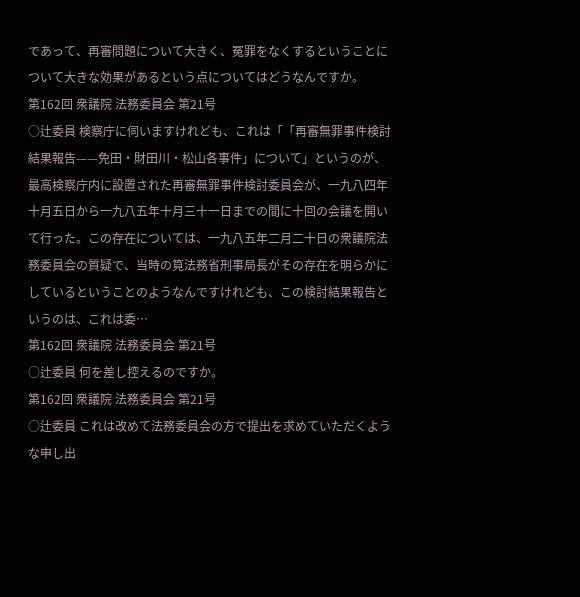であって、再審問題について大きく、冤罪をなくするということについて大きな効果があるという点についてはどうなんですか。
第162回 衆議院 法務委員会 第21号
○辻委員 検察庁に伺いますけれども、これは「「再審無罪事件検討結果報告——免田・財田川・松山各事件」について」というのが、最高検察庁内に設置された再審無罪事件検討委員会が、一九八四年十月五日から一九八五年十月三十一日までの間に十回の会議を開いて行った。この存在については、一九八五年二月二十日の衆議院法務委員会の質疑で、当時の筧法務省刑事局長がその存在を明らかにしているということのようなんですけれども、この検討結果報告というのは、これは委…
第162回 衆議院 法務委員会 第21号
○辻委員 何を差し控えるのですか。
第162回 衆議院 法務委員会 第21号
○辻委員 これは改めて法務委員会の方で提出を求めていただくような申し出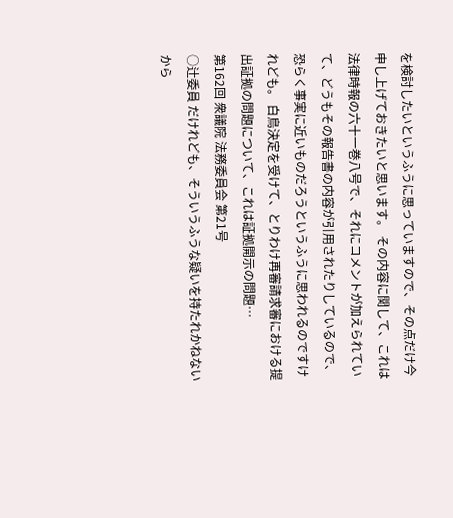を検討したいというふうに思っていますので、その点だけ今申し上げておきたいと思います。 その内容に関して、これは法律時報の六十一巻八号で、それにコメントが加えられていて、どうもその報告書の内容が引用されたりしているので、恐らく事実に近いものだろうというふうに思われるのですけれども。 白鳥決定を受けて、とりわけ再審請求審における提出証拠の問題について、これは証拠開示の問題…
第162回 衆議院 法務委員会 第21号
○辻委員 だけれども、そういうふうな疑いを持たれかねないから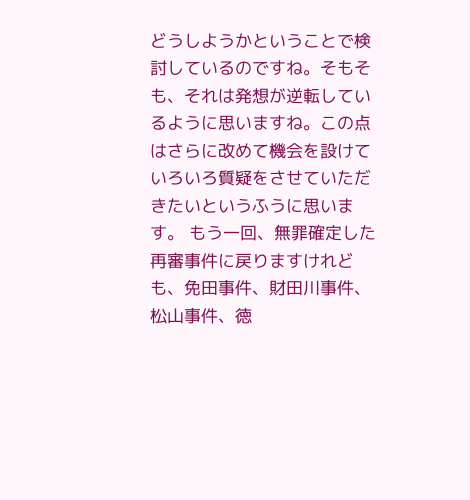どうしようかということで検討しているのですね。そもそも、それは発想が逆転しているように思いますね。この点はさらに改めて機会を設けていろいろ質疑をさせていただきたいというふうに思います。 もう一回、無罪確定した再審事件に戻りますけれども、免田事件、財田川事件、松山事件、徳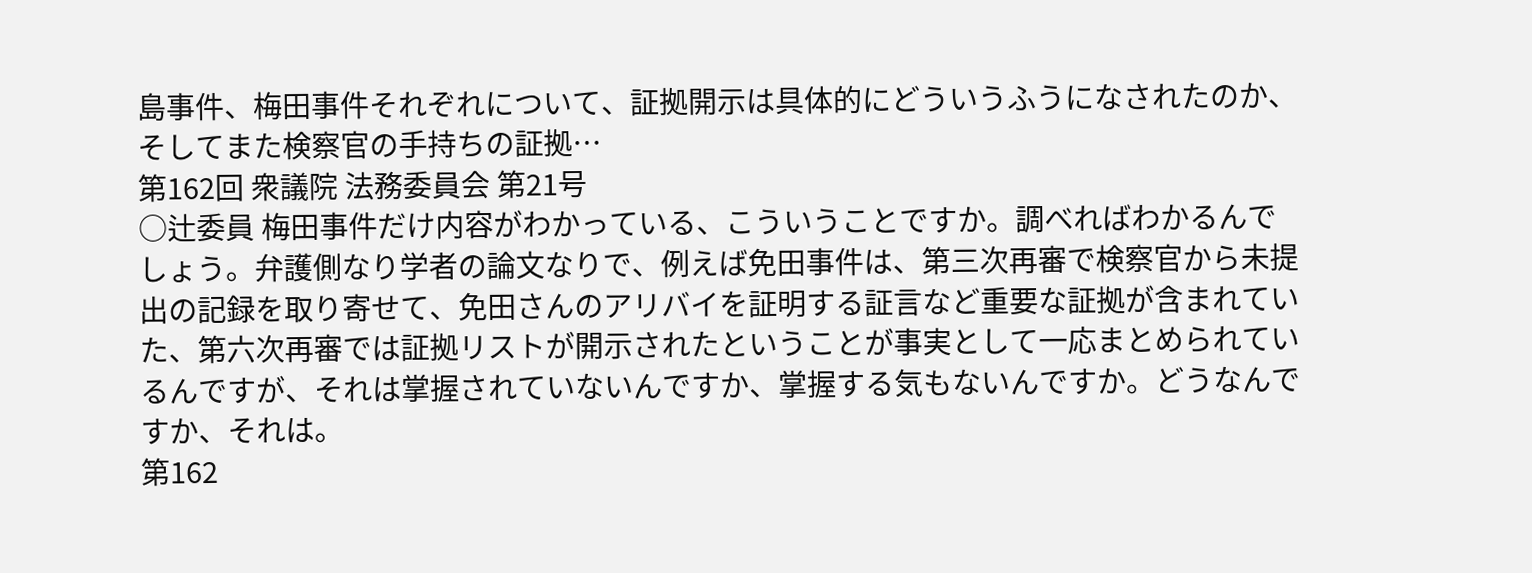島事件、梅田事件それぞれについて、証拠開示は具体的にどういうふうになされたのか、そしてまた検察官の手持ちの証拠…
第162回 衆議院 法務委員会 第21号
○辻委員 梅田事件だけ内容がわかっている、こういうことですか。調べればわかるんでしょう。弁護側なり学者の論文なりで、例えば免田事件は、第三次再審で検察官から未提出の記録を取り寄せて、免田さんのアリバイを証明する証言など重要な証拠が含まれていた、第六次再審では証拠リストが開示されたということが事実として一応まとめられているんですが、それは掌握されていないんですか、掌握する気もないんですか。どうなんですか、それは。
第162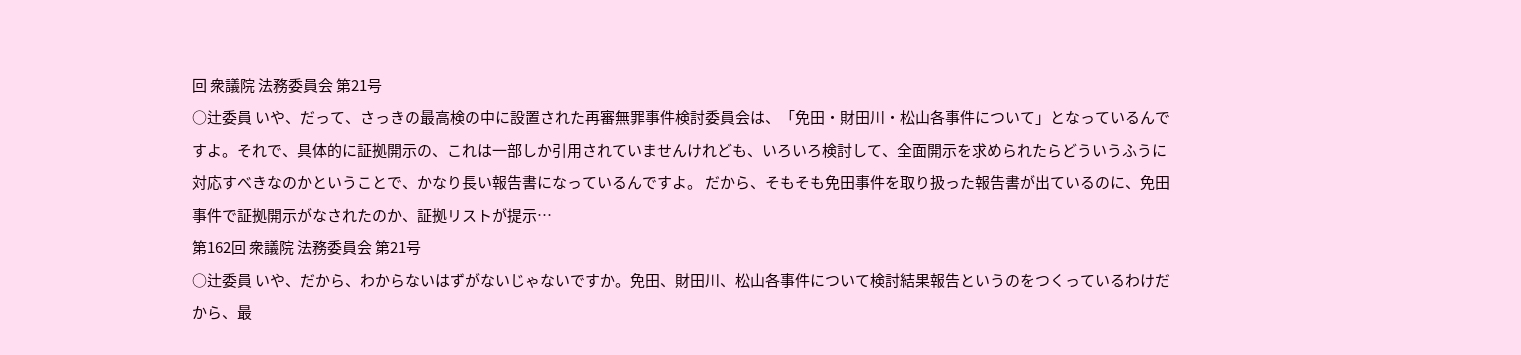回 衆議院 法務委員会 第21号
○辻委員 いや、だって、さっきの最高検の中に設置された再審無罪事件検討委員会は、「免田・財田川・松山各事件について」となっているんですよ。それで、具体的に証拠開示の、これは一部しか引用されていませんけれども、いろいろ検討して、全面開示を求められたらどういうふうに対応すべきなのかということで、かなり長い報告書になっているんですよ。 だから、そもそも免田事件を取り扱った報告書が出ているのに、免田事件で証拠開示がなされたのか、証拠リストが提示…
第162回 衆議院 法務委員会 第21号
○辻委員 いや、だから、わからないはずがないじゃないですか。免田、財田川、松山各事件について検討結果報告というのをつくっているわけだから、最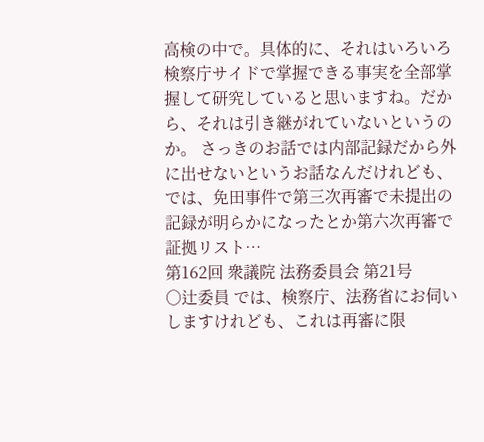高検の中で。具体的に、それはいろいろ検察庁サイドで掌握できる事実を全部掌握して研究していると思いますね。だから、それは引き継がれていないというのか。 さっきのお話では内部記録だから外に出せないというお話なんだけれども、では、免田事件で第三次再審で未提出の記録が明らかになったとか第六次再審で証拠リスト…
第162回 衆議院 法務委員会 第21号
○辻委員 では、検察庁、法務省にお伺いしますけれども、これは再審に限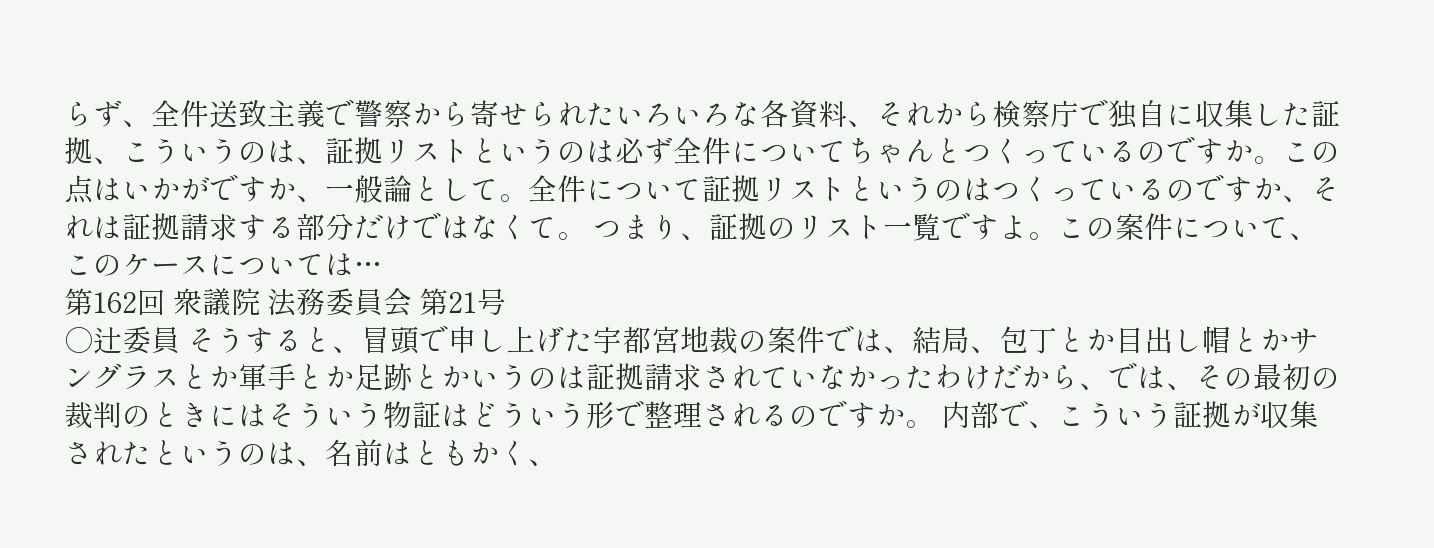らず、全件送致主義で警察から寄せられたいろいろな各資料、それから検察庁で独自に収集した証拠、こういうのは、証拠リストというのは必ず全件についてちゃんとつくっているのですか。この点はいかがですか、一般論として。全件について証拠リストというのはつくっているのですか、それは証拠請求する部分だけではなくて。 つまり、証拠のリスト一覧ですよ。この案件について、このケースについては…
第162回 衆議院 法務委員会 第21号
○辻委員 そうすると、冒頭で申し上げた宇都宮地裁の案件では、結局、包丁とか目出し帽とかサングラスとか軍手とか足跡とかいうのは証拠請求されていなかったわけだから、では、その最初の裁判のときにはそういう物証はどういう形で整理されるのですか。 内部で、こういう証拠が収集されたというのは、名前はともかく、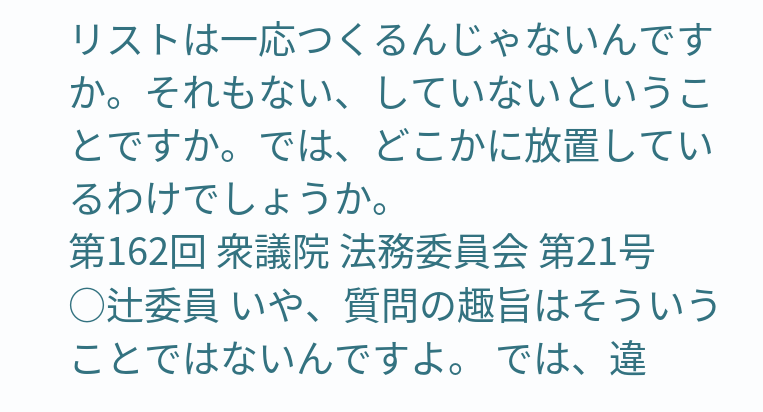リストは一応つくるんじゃないんですか。それもない、していないということですか。では、どこかに放置しているわけでしょうか。
第162回 衆議院 法務委員会 第21号
○辻委員 いや、質問の趣旨はそういうことではないんですよ。 では、違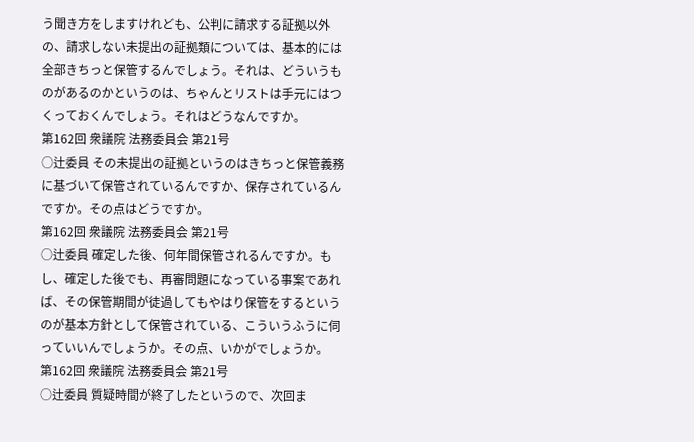う聞き方をしますけれども、公判に請求する証拠以外の、請求しない未提出の証拠類については、基本的には全部きちっと保管するんでしょう。それは、どういうものがあるのかというのは、ちゃんとリストは手元にはつくっておくんでしょう。それはどうなんですか。
第162回 衆議院 法務委員会 第21号
○辻委員 その未提出の証拠というのはきちっと保管義務に基づいて保管されているんですか、保存されているんですか。その点はどうですか。
第162回 衆議院 法務委員会 第21号
○辻委員 確定した後、何年間保管されるんですか。もし、確定した後でも、再審問題になっている事案であれば、その保管期間が徒過してもやはり保管をするというのが基本方針として保管されている、こういうふうに伺っていいんでしょうか。その点、いかがでしょうか。
第162回 衆議院 法務委員会 第21号
○辻委員 質疑時間が終了したというので、次回ま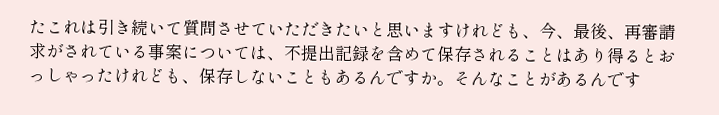たこれは引き続いて質問させていただきたいと思いますけれども、今、最後、再審請求がされている事案については、不提出記録を含めて保存されることはあり得るとおっしゃったけれども、保存しないこともあるんですか。そんなことがあるんです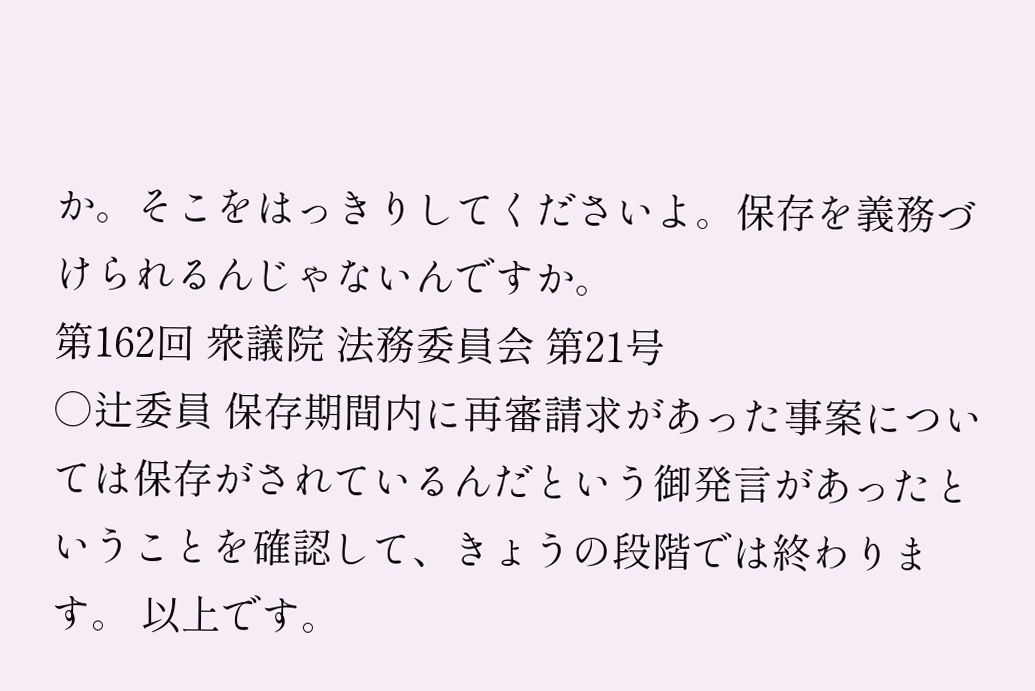か。そこをはっきりしてくださいよ。保存を義務づけられるんじゃないんですか。
第162回 衆議院 法務委員会 第21号
○辻委員 保存期間内に再審請求があった事案については保存がされているんだという御発言があったということを確認して、きょうの段階では終わります。 以上です。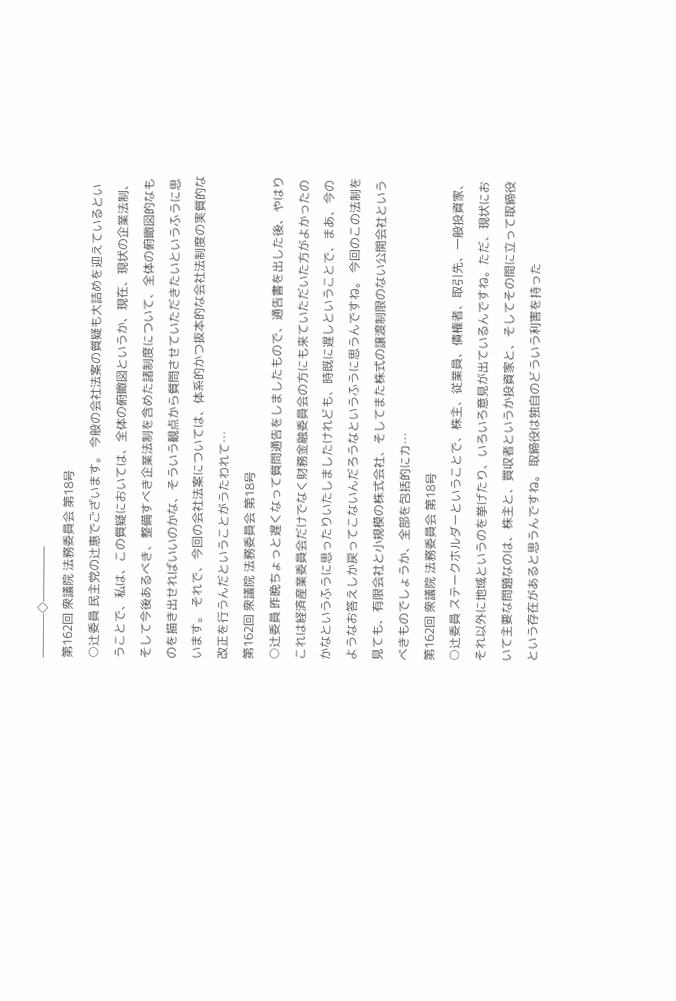————◇—————
第162回 衆議院 法務委員会 第18号
○辻委員 民主党の辻惠でございます。 今般の会社法案の質疑も大詰めを迎えているということで、私は、この質疑においては、全体の俯瞰図というか、現在、現状の企業法制、そして今後あるべき、整備すべき企業法制を含めた諸制度について、全体の俯瞰図的なものを描き出せればいいのかな、そういう観点から質問させていただきたいというふうに思います。 それで、今回の会社法案については、体系的かつ抜本的な会社法制度の実質的な改正を行うんだということがうたわれて…
第162回 衆議院 法務委員会 第18号
○辻委員 昨晩ちょっと遅くなって質問通告をしましたもので、通告書を出した後、やはりこれは経済産業委員会だけでなく財務金融委員会の方にも来ていただいた方がよかったのかなというふうに思ったりいたしましたけれども、時既に遅しということで、まあ、今のようなお答えしか戻ってこないんだろうなというふうに思うんですね。 今回のこの法制を見ても、有限会社と小規模の株式会社、そしてまた株式の譲渡制限のない公開会社というべきものでしょうか、全部を包括的にカ…
第162回 衆議院 法務委員会 第18号
○辻委員 ステークホルダーということで、株主、従業員、債権者、取引先、一般投資家、それ以外に地域というのを挙げたり、いろいろ意見が出ているんですね。ただ、現状において主要な問題なのは、株主と、買収者というか投資家と、そしてその間に立って取締役という存在があると思うんですね。 取締役は独自のどういう利害を持った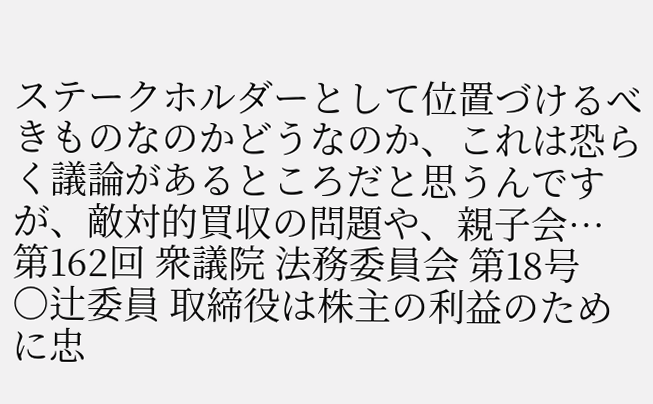ステークホルダーとして位置づけるべきものなのかどうなのか、これは恐らく議論があるところだと思うんですが、敵対的買収の問題や、親子会…
第162回 衆議院 法務委員会 第18号
○辻委員 取締役は株主の利益のために忠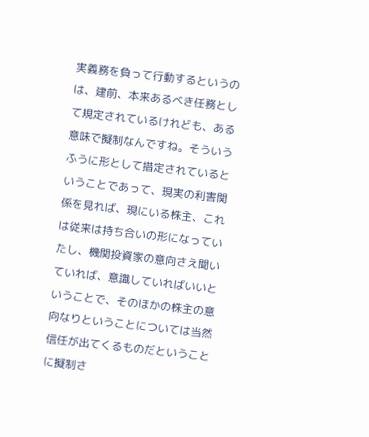実義務を負って行動するというのは、建前、本来あるべき任務として規定されているけれども、ある意味で擬制なんですね。そういうふうに形として措定されているということであって、現実の利害関係を見れば、現にいる株主、これは従来は持ち合いの形になっていたし、機関投資家の意向さえ聞いていれば、意識していればいいということで、そのほかの株主の意向なりということについては当然信任が出てくるものだということに擬制さ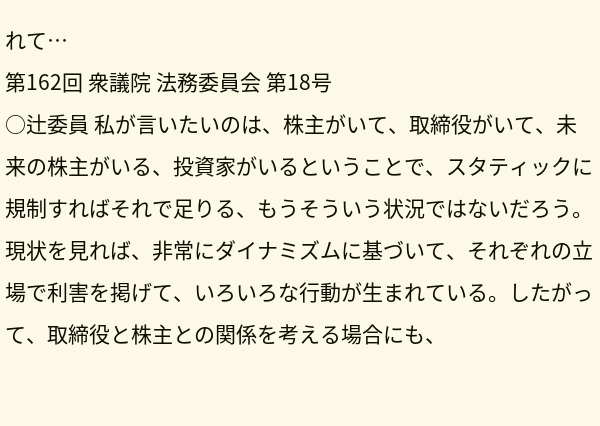れて…
第162回 衆議院 法務委員会 第18号
○辻委員 私が言いたいのは、株主がいて、取締役がいて、未来の株主がいる、投資家がいるということで、スタティックに規制すればそれで足りる、もうそういう状況ではないだろう。現状を見れば、非常にダイナミズムに基づいて、それぞれの立場で利害を掲げて、いろいろな行動が生まれている。したがって、取締役と株主との関係を考える場合にも、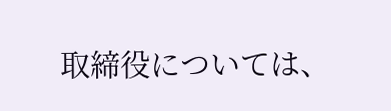取締役については、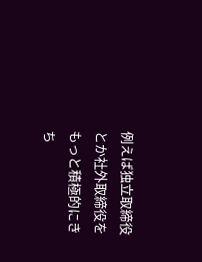例えば独立取締役とか社外取締役をもっと積極的にきち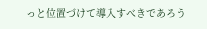っと位置づけて導入すべきであろう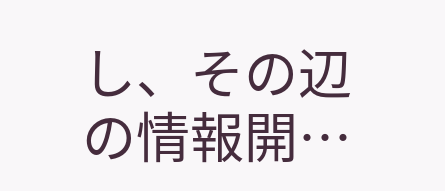し、その辺の情報開…